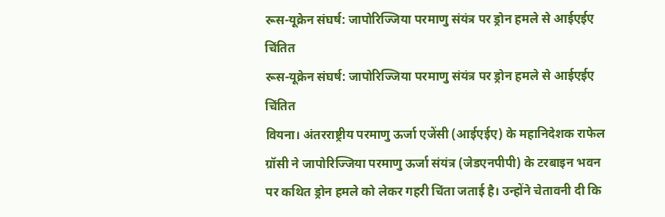रूस-यूक्रेन संघर्ष: जापोरिज्जिया परमाणु संयंत्र पर ड्रोन हमले से आईएईए चिंतित
रूस-यूक्रेन संघर्ष: जापोरिज्जिया परमाणु संयंत्र पर ड्रोन हमले से आईएईए चिंतित
वियना। अंतरराष्ट्रीय परमाणु ऊर्जा एजेंसी (आईएईए) के महानिदेशक राफेल ग्रॉसी ने जापोरिज्जिया परमाणु ऊर्जा संयंत्र (जेडएनपीपी) के टरबाइन भवन पर कथित ड्रोन हमले को लेकर गहरी चिंता जताई है। उन्होंने चेतावनी दी कि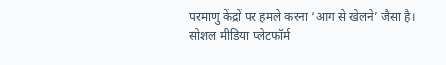परमाणु केंद्रों पर हमले करना ‘आग से खेलने’ जैसा है।
सोशल मीडिया प्लेटफॉर्म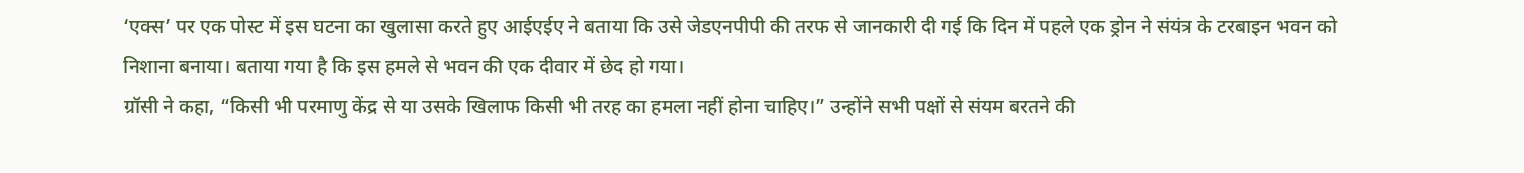‘एक्स’ पर एक पोस्ट में इस घटना का खुलासा करते हुए आईएईए ने बताया कि उसे जेडएनपीपी की तरफ से जानकारी दी गई कि दिन में पहले एक ड्रोन ने संयंत्र के टरबाइन भवन को निशाना बनाया। बताया गया है कि इस हमले से भवन की एक दीवार में छेद हो गया।
ग्रॉसी ने कहा, “किसी भी परमाणु केंद्र से या उसके खिलाफ किसी भी तरह का हमला नहीं होना चाहिए।” उन्होंने सभी पक्षों से संयम बरतने की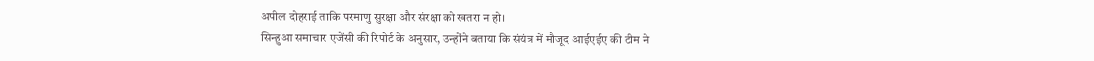अपील दोहराई ताकि परमाणु सुरक्षा और संरक्षा को खतरा न हो।
सिन्हुआ समाचार एजेंसी की रिपोर्ट के अनुसार, उन्होंने बताया कि संयंत्र में मौजूद आईएईए की टीम ने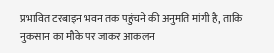प्रभावित टरबाइन भवन तक पहुंचने की अनुमति मांगी है, ताकि नुकसान का मौके पर जाकर आकलन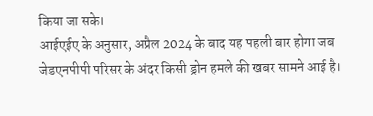किया जा सके।
आईएईए के अनुसार, अप्रैल 2024 के बाद यह पहली बार होगा जब जेडएनपीपी परिसर के अंदर किसी ड्रोन हमले की खबर सामने आई है।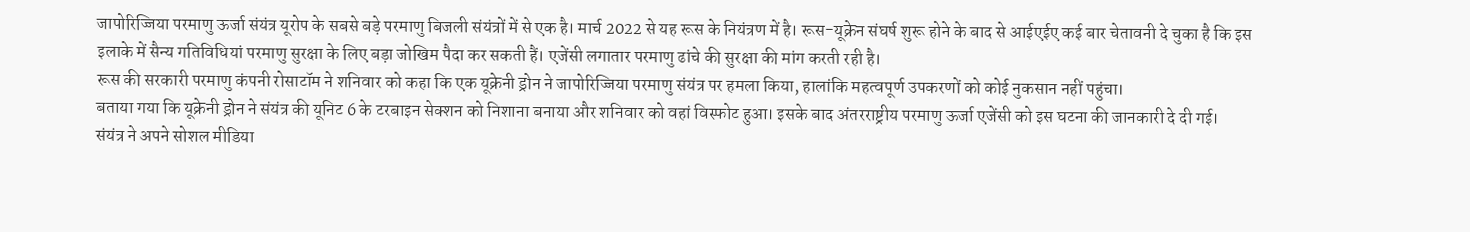जापोरिज्जिया परमाणु ऊर्जा संयंत्र यूरोप के सबसे बड़े परमाणु बिजली संयंत्रों में से एक है। मार्च 2022 से यह रूस के नियंत्रण में है। रूस-यूक्रेन संघर्ष शुरू होने के बाद से आईएईए कई बार चेतावनी दे चुका है कि इस इलाके में सैन्य गतिविधियां परमाणु सुरक्षा के लिए बड़ा जोखिम पैदा कर सकती हैं। एजेंसी लगातार परमाणु ढांचे की सुरक्षा की मांग करती रही है।
रूस की सरकारी परमाणु कंपनी रोसाटॉम ने शनिवार को कहा कि एक यूक्रेनी ड्रोन ने जापोरिज्जिया परमाणु संयंत्र पर हमला किया, हालांकि महत्वपूर्ण उपकरणों को कोई नुकसान नहीं पहुंचा।
बताया गया कि यूक्रेनी ड्रोन ने संयंत्र की यूनिट 6 के टरबाइन सेक्शन को निशाना बनाया और शनिवार को वहां विस्फोट हुआ। इसके बाद अंतरराष्ट्रीय परमाणु ऊर्जा एजेंसी को इस घटना की जानकारी दे दी गई।
संयंत्र ने अपने सोशल मीडिया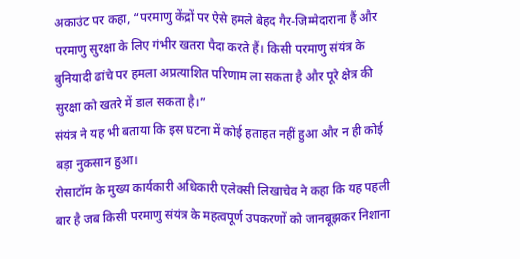अकाउंट पर कहा, “परमाणु केंद्रों पर ऐसे हमले बेहद गैर-जिम्मेदाराना हैं और परमाणु सुरक्षा के लिए गंभीर खतरा पैदा करते हैं। किसी परमाणु संयंत्र के बुनियादी ढांचे पर हमला अप्रत्याशित परिणाम ला सकता है और पूरे क्षेत्र की सुरक्षा को खतरे में डाल सकता है।”
संयंत्र ने यह भी बताया कि इस घटना में कोई हताहत नहीं हुआ और न ही कोई बड़ा नुकसान हुआ।
रोसाटॉम के मुख्य कार्यकारी अधिकारी एलेक्सी लिखाचेव ने कहा कि यह पहली बार है जब किसी परमाणु संयंत्र के महत्वपूर्ण उपकरणों को जानबूझकर निशाना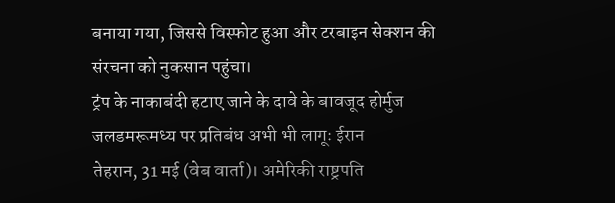बनाया गया, जिससे विस्फोट हुआ और टरबाइन सेक्शन की संरचना को नुकसान पहुंचा।
ट्रंप के नाकाबंदी हटाए जाने के दावे के बावजूद होर्मुज जलडमरूमध्य पर प्रतिबंध अभी भी लागूः ईरान
तेहरान, 31 मई (वेब वार्ता)। अमेरिकी राष्ट्रपति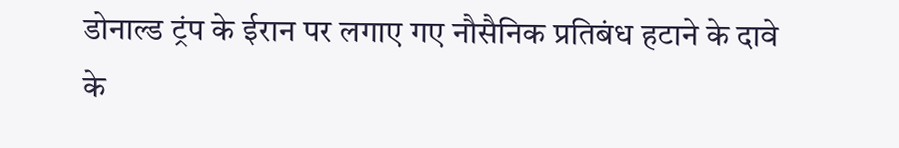डोनाल्ड ट्रंप के ईरान पर लगाए गए नौसैनिक प्रतिबंध हटाने के दावे के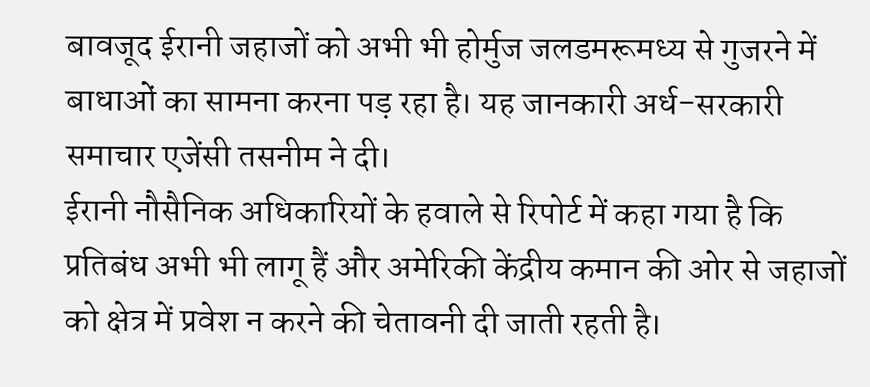बावजूद ईरानी जहाजों को अभी भी होर्मुज जलडमरूमध्य से गुजरने में बाधाओं का सामना करना पड़ रहा है। यह जानकारी अर्ध-सरकारी समाचार एजेंसी तसनीम ने दी।
ईरानी नौसैनिक अधिकारियों के हवाले से रिपोर्ट में कहा गया है कि प्रतिबंध अभी भी लागू हैं और अमेरिकी केंद्रीय कमान की ओर से जहाजों को क्षेत्र में प्रवेश न करने की चेतावनी दी जाती रहती है।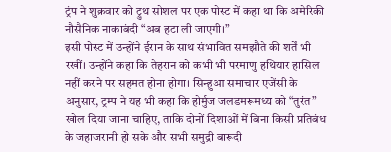ट्रंप ने शुक्रवार को ट्रुथ सोशल पर एक पोस्ट में कहा था कि अमेरिकी नौसैनिक नाकाबंदी “अब हटा ली जाएगी।”
इसी पोस्ट में उन्होंने ईरान के साथ संभावित समझौते की शर्तें भी रखीं। उन्होंने कहा कि तेहरान को कभी भी परमाणु हथियार हासिल नहीं करने पर सहमत होना होगा। सिन्हुआ समाचार एजेंसी के अनुसार, ट्रम्प ने यह भी कहा कि होर्मुज जलडमरूमध्य को “तुरंत” खोल दिया जाना चाहिए, ताकि दोनों दिशाओं में बिना किसी प्रतिबंध के जहाजरानी हो सके और सभी समुद्री बारूदी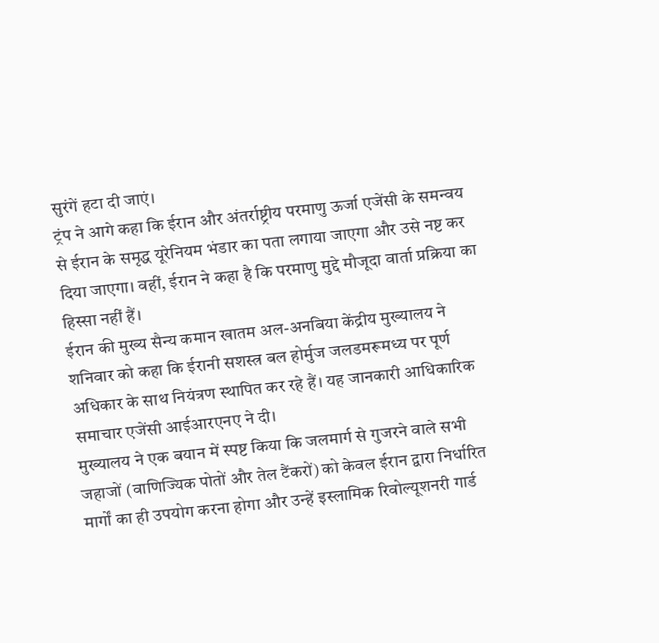सुरंगें हटा दी जाएं।
ट्रंप ने आगे कहा कि ईरान और अंतर्राष्ट्रीय परमाणु ऊर्जा एजेंसी के समन्वय से ईरान के समृद्ध यूरेनियम भंडार का पता लगाया जाएगा और उसे नष्ट कर दिया जाएगा। वहीं, ईरान ने कहा है कि परमाणु मुद्दे मौजूदा वार्ता प्रक्रिया का हिस्सा नहीं हैं।
ईरान की मुख्य सैन्य कमान खातम अल-अनबिया केंद्रीय मुख्यालय ने शनिवार को कहा कि ईरानी सशस्त्र बल होर्मुज जलडमरूमध्य पर पूर्ण अधिकार के साथ नियंत्रण स्थापित कर रहे हैं। यह जानकारी आधिकारिक समाचार एजेंसी आईआरएनए ने दी।
मुख्यालय ने एक बयान में स्पष्ट किया कि जलमार्ग से गुजरने वाले सभी जहाजों (वाणिज्यिक पोतों और तेल टैंकरों) को केवल ईरान द्वारा निर्धारित मार्गों का ही उपयोग करना होगा और उन्हें इस्लामिक रिवोल्यूशनरी गार्ड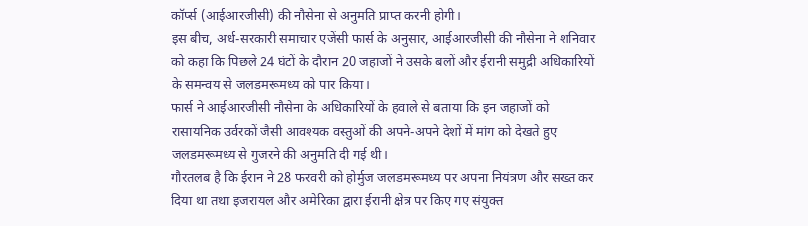कॉर्प्स (आईआरजीसी) की नौसेना से अनुमति प्राप्त करनी होगी।
इस बीच, अर्ध-सरकारी समाचार एजेंसी फार्स के अनुसार, आईआरजीसी की नौसेना ने शनिवार को कहा कि पिछले 24 घंटों के दौरान 20 जहाजों ने उसके बलों और ईरानी समुद्री अधिकारियों के समन्वय से जलडमरूमध्य को पार किया।
फार्स ने आईआरजीसी नौसेना के अधिकारियों के हवाले से बताया कि इन जहाजों को रासायनिक उर्वरकों जैसी आवश्यक वस्तुओं की अपने-अपने देशों में मांग को देखते हुए जलडमरूमध्य से गुजरने की अनुमति दी गई थी।
गौरतलब है कि ईरान ने 28 फरवरी को होर्मुज जलडमरूमध्य पर अपना नियंत्रण और सख्त कर दिया था तथा इजरायल और अमेरिका द्वारा ईरानी क्षेत्र पर किए गए संयुक्त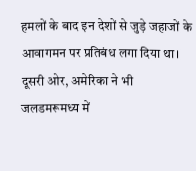हमलों के बाद इन देशों से जुड़े जहाजों के आवागमन पर प्रतिबंध लगा दिया था। दूसरी ओर, अमेरिका ने भी जलडमरूमध्य में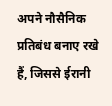अपने नौसैनिक प्रतिबंध बनाए रखे हैं, जिससे ईरानी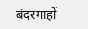बंदरगाहों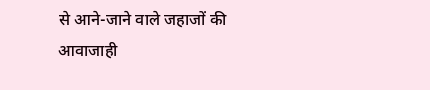से आने-जाने वाले जहाजों की आवाजाही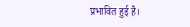प्रभावित हुई है।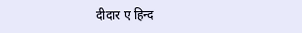दीदार ए हिन्द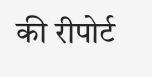की रीपोर्ट